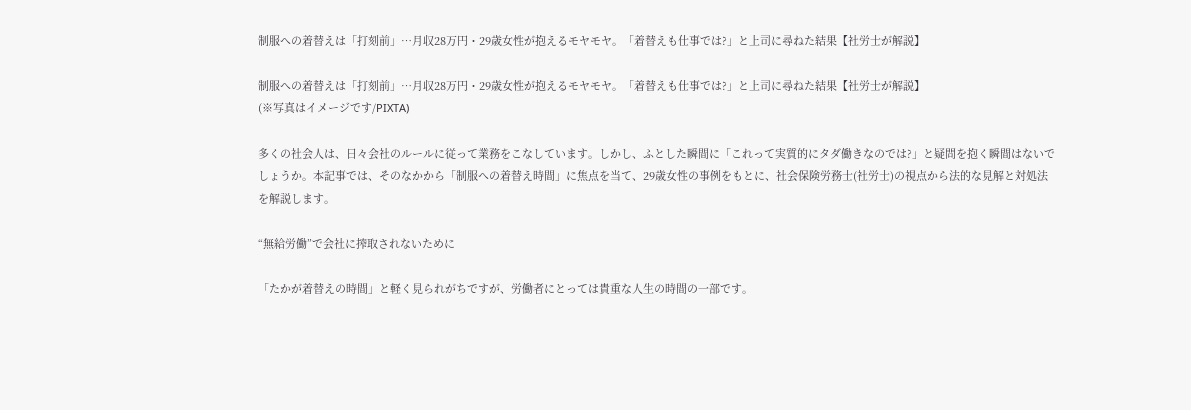制服への着替えは「打刻前」…月収28万円・29歳女性が抱えるモヤモヤ。「着替えも仕事では?」と上司に尋ねた結果【社労士が解説】

制服への着替えは「打刻前」…月収28万円・29歳女性が抱えるモヤモヤ。「着替えも仕事では?」と上司に尋ねた結果【社労士が解説】
(※写真はイメージです/PIXTA)

多くの社会人は、日々会社のルールに従って業務をこなしています。しかし、ふとした瞬間に「これって実質的にタダ働きなのでは?」と疑問を抱く瞬間はないでしょうか。本記事では、そのなかから「制服への着替え時間」に焦点を当て、29歳女性の事例をもとに、社会保険労務士(社労士)の視点から法的な見解と対処法を解説します。

“無給労働”で会社に搾取されないために

「たかが着替えの時間」と軽く見られがちですが、労働者にとっては貴重な人生の時間の一部です。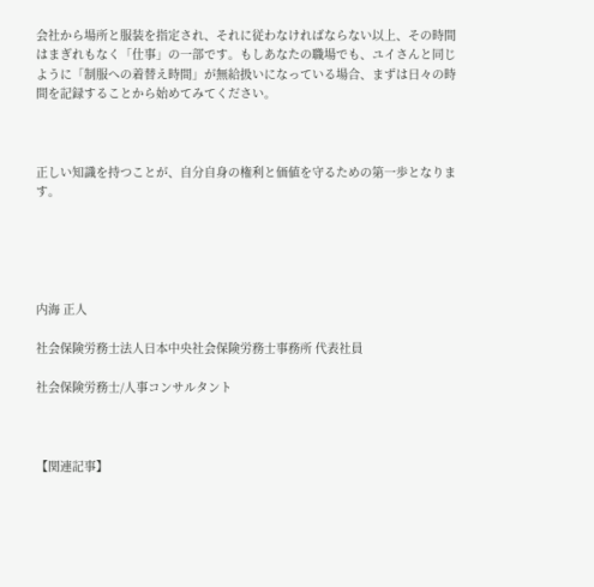会社から場所と服装を指定され、それに従わなければならない以上、その時間はまぎれもなく「仕事」の一部です。もしあなたの職場でも、ユイさんと同じように「制服への着替え時間」が無給扱いになっている場合、まずは日々の時間を記録することから始めてみてください。



正しい知識を持つことが、自分自身の権利と価値を守るための第一歩となります。





内海 正人

社会保険労務士法人日本中央社会保険労務士事務所 代表社員

社会保険労務士/人事コンサルタント



【関連記事】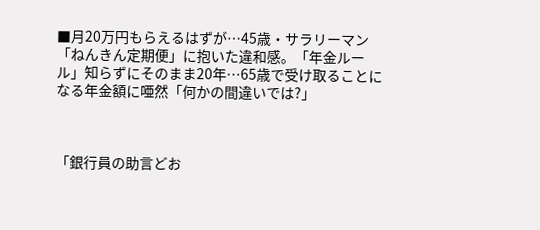■月20万円もらえるはずが…45歳・サラリーマン「ねんきん定期便」に抱いた違和感。「年金ルール」知らずにそのまま20年…65歳で受け取ることになる年金額に唖然「何かの間違いでは?」



「銀行員の助言どお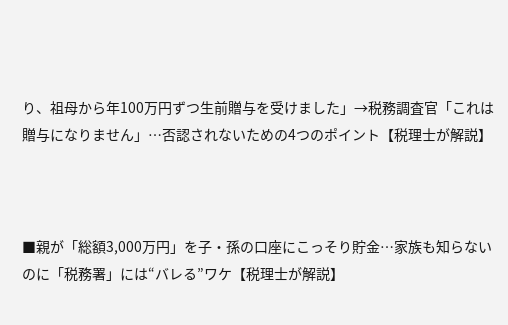り、祖母から年100万円ずつ生前贈与を受けました」→税務調査官「これは贈与になりません」…否認されないための4つのポイント【税理士が解説】



■親が「総額3,000万円」を子・孫の口座にこっそり貯金…家族も知らないのに「税務署」には“バレる”ワケ【税理士が解説】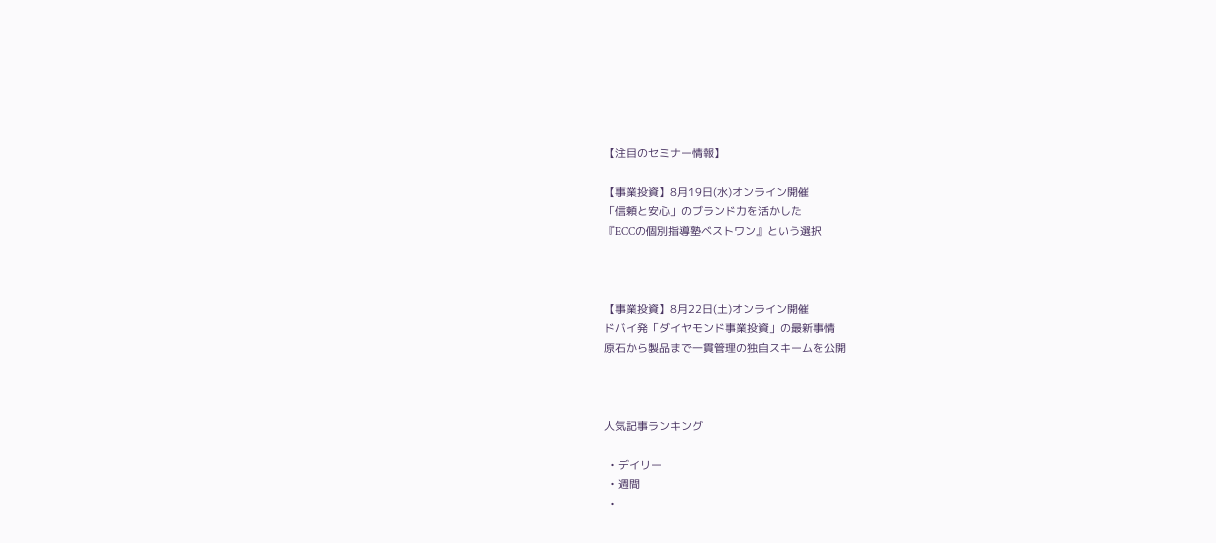【注目のセミナー情報】

【事業投資】8月19日(水)オンライン開催
「信頼と安心」のブランド力を活かした
『ECCの個別指導塾ベストワン』という選択



【事業投資】8月22日(土)オンライン開催
ドバイ発「ダイヤモンド事業投資」の最新事情
原石から製品まで一貫管理の独自スキームを公開



人気記事ランキング

  • デイリー
  • 週間
  •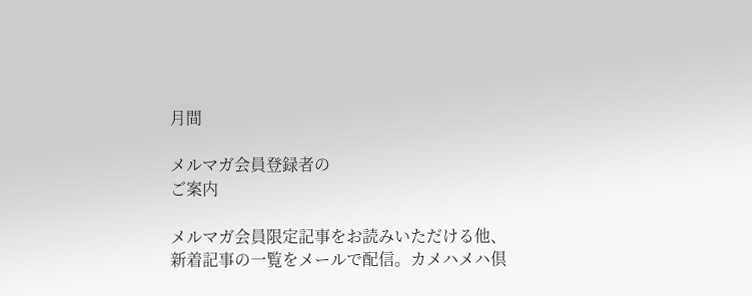月間

メルマガ会員登録者の
ご案内

メルマガ会員限定記事をお読みいただける他、新着記事の一覧をメールで配信。カメハメハ倶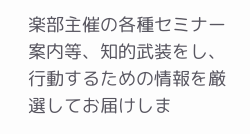楽部主催の各種セミナー案内等、知的武装をし、行動するための情報を厳選してお届けしま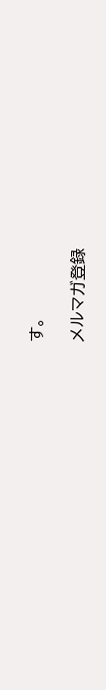す。

メルマガ登録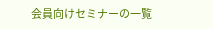会員向けセミナーの一覧